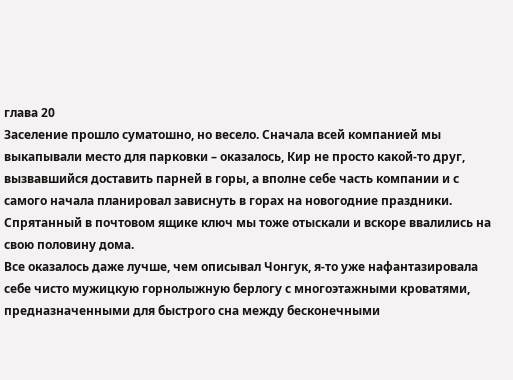глава 20
Заселение прошло суматошно, но весело. Сначала всей компанией мы выкапывали место для парковки – оказалось, Кир не просто какой-то друг, вызвавшийся доставить парней в горы, а вполне себе часть компании и с самого начала планировал зависнуть в горах на новогодние праздники. Спрятанный в почтовом ящике ключ мы тоже отыскали и вскоре ввалились на свою половину дома.
Все оказалось даже лучше, чем описывал Чонгук, я-то уже нафантазировала себе чисто мужицкую горнолыжную берлогу с многоэтажными кроватями, предназначенными для быстрого сна между бесконечными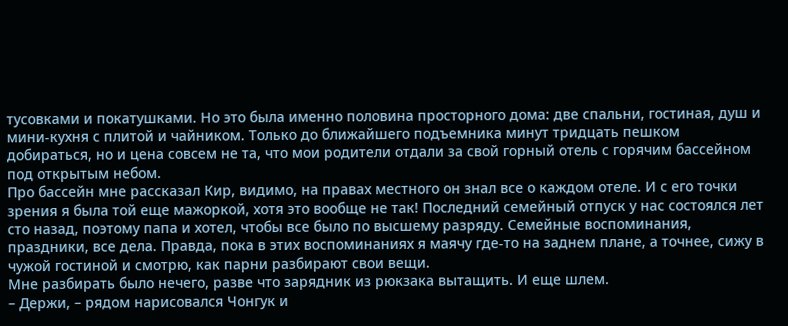тусовками и покатушками. Но это была именно половина просторного дома: две спальни, гостиная, душ и мини-кухня с плитой и чайником. Только до ближайшего подъемника минут тридцать пешком добираться, но и цена совсем не та, что мои родители отдали за свой горный отель с горячим бассейном под открытым небом.
Про бассейн мне рассказал Кир, видимо, на правах местного он знал все о каждом отеле. И с его точки зрения я была той еще мажоркой, хотя это вообще не так! Последний семейный отпуск у нас состоялся лет сто назад, поэтому папа и хотел, чтобы все было по высшему разряду. Семейные воспоминания, праздники, все дела. Правда, пока в этих воспоминаниях я маячу где-то на заднем плане, а точнее, сижу в чужой гостиной и смотрю, как парни разбирают свои вещи.
Мне разбирать было нечего, разве что зарядник из рюкзака вытащить. И еще шлем.
– Держи, – рядом нарисовался Чонгук и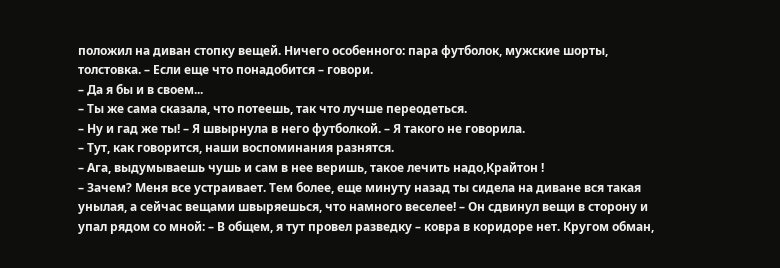положил на диван стопку вещей. Ничего особенного: пара футболок, мужские шорты, толстовка. – Если еще что понадобится – говори.
– Да я бы и в своем...
– Ты же сама сказала, что потеешь, так что лучше переодеться.
– Ну и гад же ты! – Я швырнула в него футболкой. – Я такого не говорила.
– Тут, как говорится, наши воспоминания разнятся.
– Ага, выдумываешь чушь и сам в нее веришь, такое лечить надо,Крайтон !
– Зачем? Меня все устраивает. Тем более, еще минуту назад ты сидела на диване вся такая унылая, а сейчас вещами швыряешься, что намного веселее! – Он сдвинул вещи в сторону и упал рядом со мной: – В общем, я тут провел разведку – ковра в коридоре нет. Кругом обман,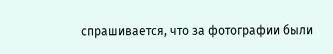спрашивается, что за фотографии были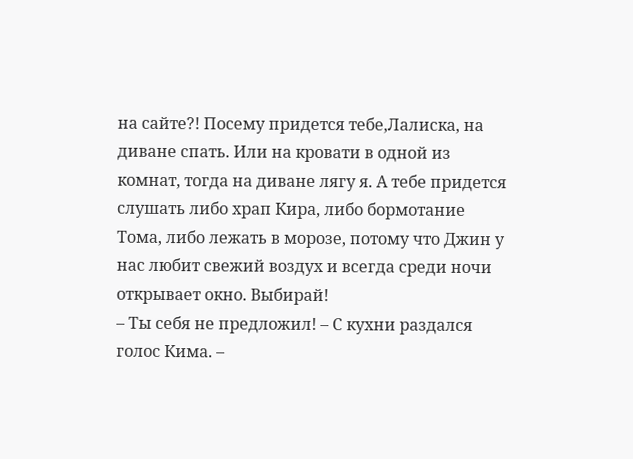на сайте?! Посему придется тебе,Лалиска, на диване спать. Или на кровати в одной из комнат, тогда на диване лягу я. А тебе придется слушать либо храп Кира, либо бормотание Тома, либо лежать в морозе, потому что Джин у нас любит свежий воздух и всегда среди ночи открывает окно. Выбирай!
– Ты себя не предложил! – С кухни раздался голос Кима. –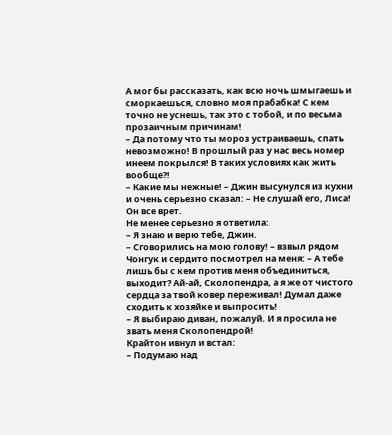А мог бы рассказать, как всю ночь шмыгаешь и сморкаешься, словно моя прабабка! С кем точно не уснешь, так это с тобой, и по весьма прозаичным причинам!
– Да потому что ты мороз устраиваешь, спать невозможно! В прошлый раз у нас весь номер инеем покрылся! В таких условиях как жить вообще?!
– Какие мы нежные! – Джин высунулся из кухни и очень серьезно сказал: – Не слушай его, Лиса! Он все врет.
Не менее серьезно я ответила:
– Я знаю и верю тебе, Джин.
– Сговорились на мою голову! – взвыл рядом Чонгук и сердито посмотрел на меня: – А тебе лишь бы с кем против меня объединиться, выходит? Ай-ай, Сколопендра, а я же от чистого сердца за твой ковер переживал! Думал даже сходить к хозяйке и выпросить!
– Я выбираю диван, пожалуй. И я просила не звать меня Сколопендрой!
Крайтон ивнул и встал:
– Подумаю над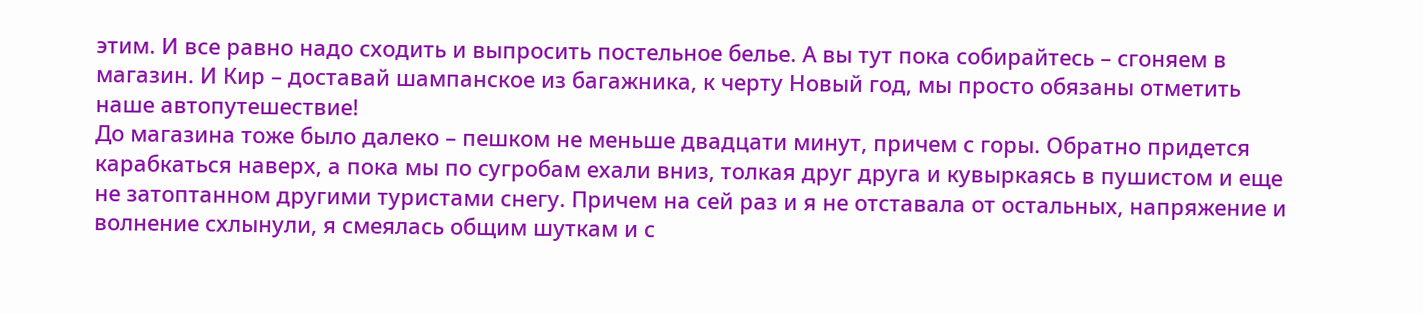этим. И все равно надо сходить и выпросить постельное белье. А вы тут пока собирайтесь – сгоняем в магазин. И Кир – доставай шампанское из багажника, к черту Новый год, мы просто обязаны отметить наше автопутешествие!
До магазина тоже было далеко – пешком не меньше двадцати минут, причем с горы. Обратно придется карабкаться наверх, а пока мы по сугробам ехали вниз, толкая друг друга и кувыркаясь в пушистом и еще не затоптанном другими туристами снегу. Причем на сей раз и я не отставала от остальных, напряжение и волнение схлынули, я смеялась общим шуткам и с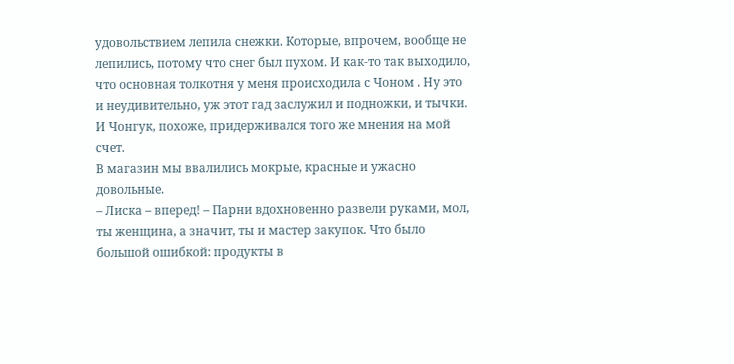удовольствием лепила снежки. Которые, впрочем, вообще не лепились, потому что снег был пухом. И как-то так выходило, что основная толкотня у меня происходила с Чоном . Ну это и неудивительно, уж этот гад заслужил и подножки, и тычки. И Чонгук, похоже, придерживался того же мнения на мой счет.
В магазин мы ввалились мокрые, красные и ужасно довольные.
– Лиска – вперед! – Парни вдохновенно развели руками, мол, ты женщина, а значит, ты и мастер закупок. Что было большой ошибкой: продукты в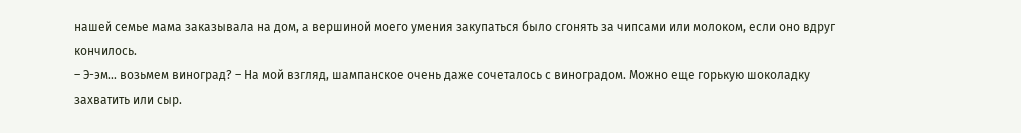нашей семье мама заказывала на дом, а вершиной моего умения закупаться было сгонять за чипсами или молоком, если оно вдруг кончилось.
– Э-эм... возьмем виноград? – На мой взгляд, шампанское очень даже сочеталось с виноградом. Можно еще горькую шоколадку захватить или сыр.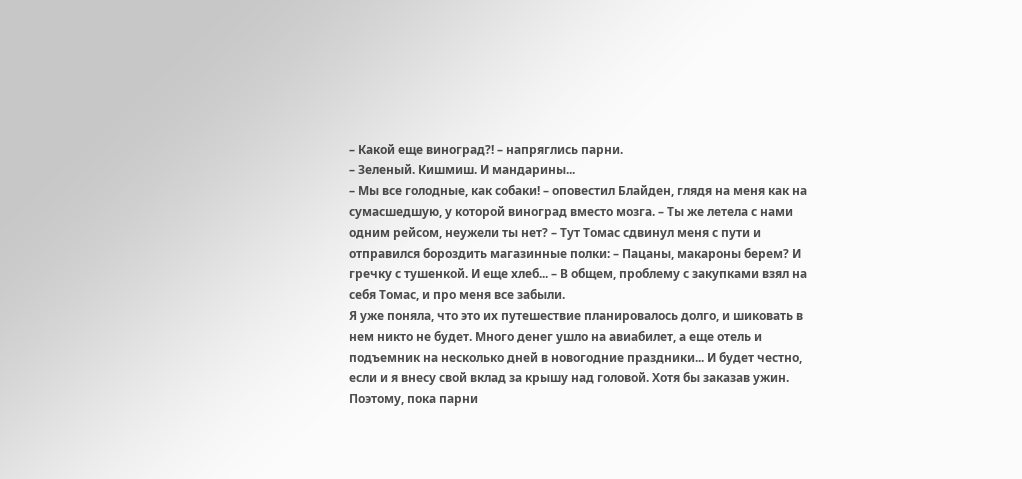– Какой еще виноград?! – напряглись парни.
– Зеленый. Кишмиш. И мандарины...
– Мы все голодные, как собаки! – оповестил Блайден, глядя на меня как на сумасшедшую, у которой виноград вместо мозга. – Ты же летела с нами одним рейсом, неужели ты нет? – Тут Томас сдвинул меня с пути и отправился бороздить магазинные полки: – Пацаны, макароны берем? И гречку с тушенкой. И еще хлеб... – В общем, проблему с закупками взял на себя Томас, и про меня все забыли.
Я уже поняла, что это их путешествие планировалось долго, и шиковать в нем никто не будет. Много денег ушло на авиабилет, а еще отель и подъемник на несколько дней в новогодние праздники... И будет честно, если и я внесу свой вклад за крышу над головой. Хотя бы заказав ужин.
Поэтому, пока парни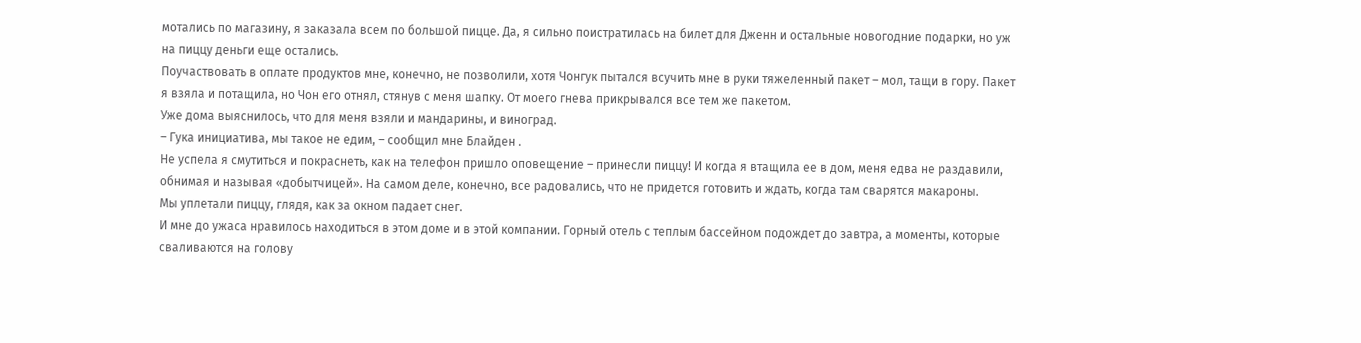мотались по магазину, я заказала всем по большой пицце. Да, я сильно поистратилась на билет для Дженн и остальные новогодние подарки, но уж на пиццу деньги еще остались.
Поучаствовать в оплате продуктов мне, конечно, не позволили, хотя Чонгук пытался всучить мне в руки тяжеленный пакет – мол, тащи в гору. Пакет я взяла и потащила, но Чон его отнял, стянув с меня шапку. От моего гнева прикрывался все тем же пакетом.
Уже дома выяснилось, что для меня взяли и мандарины, и виноград.
– Гука инициатива, мы такое не едим, – сообщил мне Блайден .
Не успела я смутиться и покраснеть, как на телефон пришло оповещение – принесли пиццу! И когда я втащила ее в дом, меня едва не раздавили, обнимая и называя «добытчицей». На самом деле, конечно, все радовались, что не придется готовить и ждать, когда там сварятся макароны.
Мы уплетали пиццу, глядя, как за окном падает снег.
И мне до ужаса нравилось находиться в этом доме и в этой компании. Горный отель с теплым бассейном подождет до завтра, а моменты, которые сваливаются на голову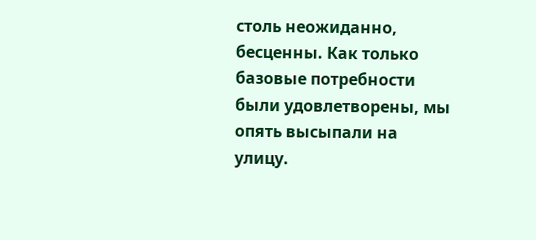столь неожиданно, бесценны. Как только базовые потребности были удовлетворены, мы опять высыпали на улицу.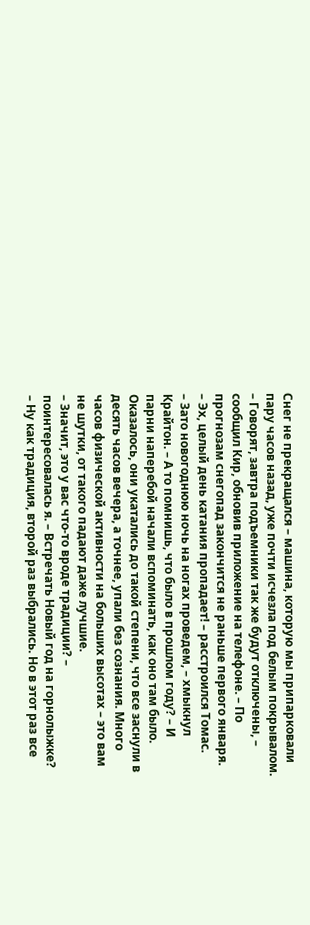Снег не прекращался – машина, которую мы припарковали пару часов назад, уже почти исчезла под белым покрывалом.
– Говорят, завтра подъемники так же будут отключены, – сообщил Кир, обновив приложение на телефоне. – По прогнозам снегопад закончится не раньше первого января.
– Эх, целый день катания пропадает! – расстроился Томас.
– Зато новогоднюю ночь на ногах проведем, – хмыкнул Крайтон. – А то помнишь, что было в прошлом году? – И парни наперебой начали вспоминать, как оно там было. Оказалось, они укатались до такой степени, что все заснули в десять часов вечера, а точнее, упали без сознания. Много часов физической активности на больших высотах – это вам не шутки, от такого падают даже лучшие.
– Значит, это у вас что-то вроде традиции? – поинтересовалась я. – Встречать Новый год на горнолыжке?
– Ну как традиция, второй раз выбрались. Но в этот раз все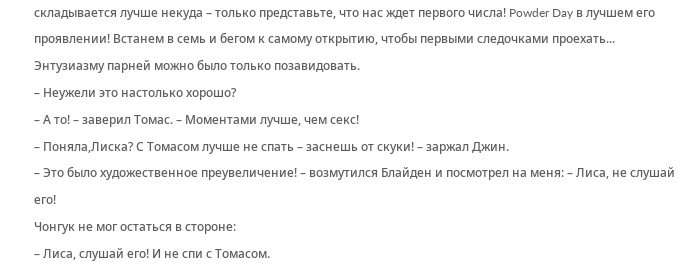складывается лучше некуда – только представьте, что нас ждет первого числа! Powder Day в лучшем его проявлении! Встанем в семь и бегом к самому открытию, чтобы первыми следочками проехать...
Энтузиазму парней можно было только позавидовать.
– Неужели это настолько хорошо?
– А то! – заверил Томас. – Моментами лучше, чем секс!
– Поняла,Лиска? С Томасом лучше не спать – заснешь от скуки! – заржал Джин.
– Это было художественное преувеличение! – возмутился Блайден и посмотрел на меня: – Лиса, не слушай его!
Чонгук не мог остаться в стороне:
– Лиса, слушай его! И не спи с Томасом.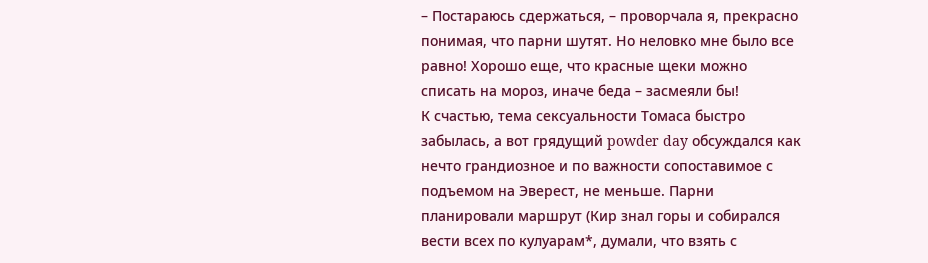– Постараюсь сдержаться, – проворчала я, прекрасно понимая, что парни шутят. Но неловко мне было все равно! Хорошо еще, что красные щеки можно списать на мороз, иначе беда – засмеяли бы!
К счастью, тема сексуальности Томаса быстро забылась, а вот грядущий powder day обсуждался как нечто грандиозное и по важности сопоставимое с подъемом на Эверест, не меньше. Парни планировали маршрут (Кир знал горы и собирался вести всех по кулуарам*, думали, что взять с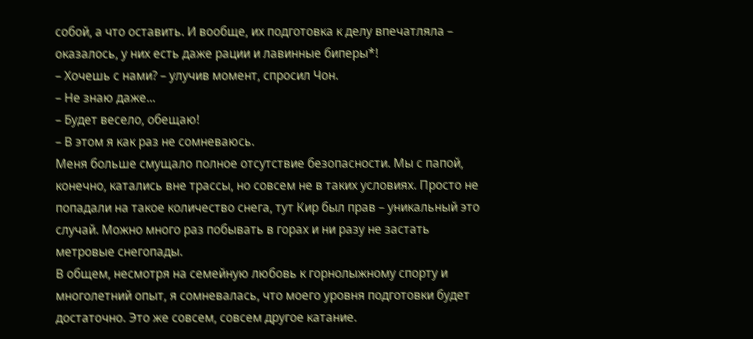собой, а что оставить. И вообще, их подготовка к делу впечатляла – оказалось, у них есть даже рации и лавинные биперы*!
– Хочешь с нами? – улучив момент, спросил Чон.
– Не знаю даже...
– Будет весело, обещаю!
– В этом я как раз не сомневаюсь.
Меня больше смущало полное отсутствие безопасности. Мы с папой, конечно, катались вне трассы, но совсем не в таких условиях. Просто не попадали на такое количество снега, тут Кир был прав – уникальный это случай. Можно много раз побывать в горах и ни разу не застать метровые снегопады.
В общем, несмотря на семейную любовь к горнолыжному спорту и многолетний опыт, я сомневалась, что моего уровня подготовки будет достаточно. Это же совсем, совсем другое катание.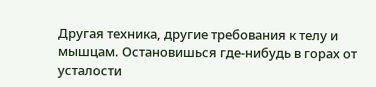Другая техника, другие требования к телу и мышцам. Остановишься где-нибудь в горах от усталости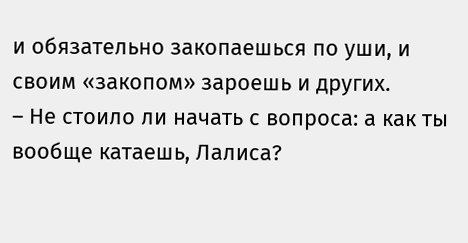и обязательно закопаешься по уши, и своим «закопом» зароешь и других.
– Не стоило ли начать с вопроса: а как ты вообще катаешь, Лалиса?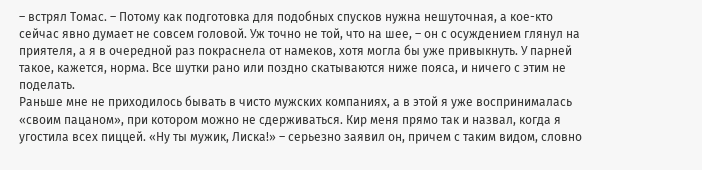– встрял Томас. – Потому как подготовка для подобных спусков нужна нешуточная, а кое-кто сейчас явно думает не совсем головой. Уж точно не той, что на шее, – он с осуждением глянул на приятеля, а я в очередной раз покраснела от намеков, хотя могла бы уже привыкнуть. У парней такое, кажется, норма. Все шутки рано или поздно скатываются ниже пояса, и ничего с этим не поделать.
Раньше мне не приходилось бывать в чисто мужских компаниях, а в этой я уже воспринималась «своим пацаном», при котором можно не сдерживаться. Кир меня прямо так и назвал, когда я угостила всех пиццей. «Ну ты мужик, Лиска!» – серьезно заявил он, причем с таким видом, словно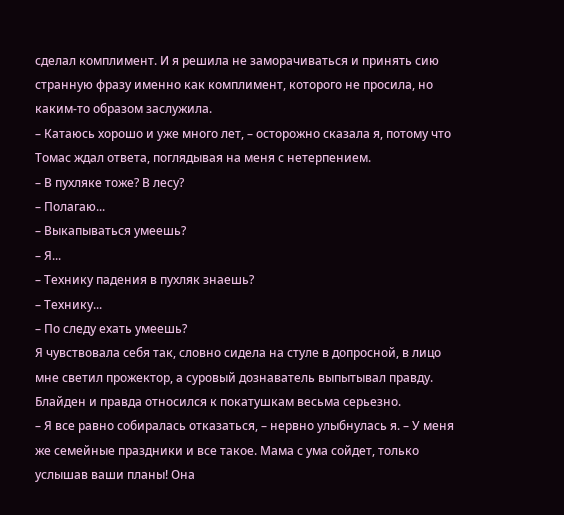сделал комплимент. И я решила не заморачиваться и принять сию странную фразу именно как комплимент, которого не просила, но каким-то образом заслужила.
– Катаюсь хорошо и уже много лет, – осторожно сказала я, потому что Томас ждал ответа, поглядывая на меня с нетерпением.
– В пухляке тоже? В лесу?
– Полагаю...
– Выкапываться умеешь?
– Я...
– Технику падения в пухляк знаешь?
– Технику...
– По следу ехать умеешь?
Я чувствовала себя так, словно сидела на стуле в допросной, в лицо мне светил прожектор, а суровый дознаватель выпытывал правду. Блайден и правда относился к покатушкам весьма серьезно.
– Я все равно собиралась отказаться, – нервно улыбнулась я. – У меня же семейные праздники и все такое. Мама с ума сойдет, только услышав ваши планы! Она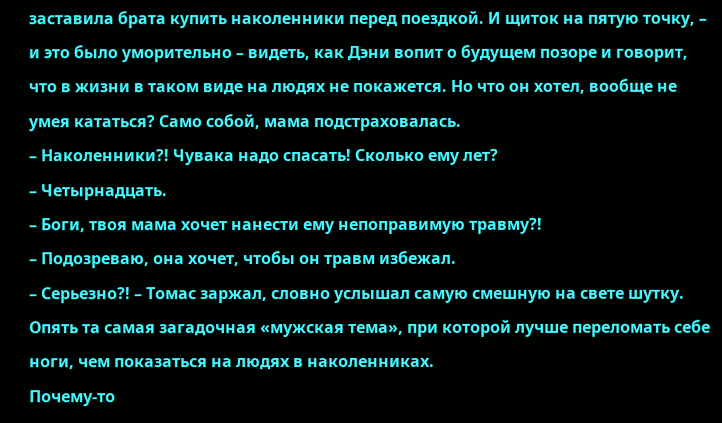заставила брата купить наколенники перед поездкой. И щиток на пятую точку, – и это было уморительно – видеть, как Дэни вопит о будущем позоре и говорит, что в жизни в таком виде на людях не покажется. Но что он хотел, вообще не умея кататься? Само собой, мама подстраховалась.
– Наколенники?! Чувака надо спасать! Сколько ему лет?
– Четырнадцать.
– Боги, твоя мама хочет нанести ему непоправимую травму?!
– Подозреваю, она хочет, чтобы он травм избежал.
– Серьезно?! – Томас заржал, словно услышал самую смешную на свете шутку. Опять та самая загадочная «мужская тема», при которой лучше переломать себе ноги, чем показаться на людях в наколенниках.
Почему-то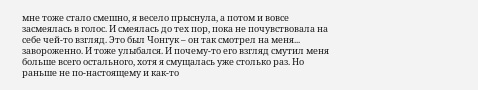мне тоже стало смешно, я весело прыснула, а потом и вовсе засмеялась в голос. И смеялась до тех пор, пока не почувствовала на себе чей-то взгляд. Это был Чонгук – он так смотрел на меня... завороженно. И тоже улыбался. И почему-то его взгляд смутил меня больше всего остального, хотя я смущалась уже столько раз. Но раньше не по-настоящему и как-то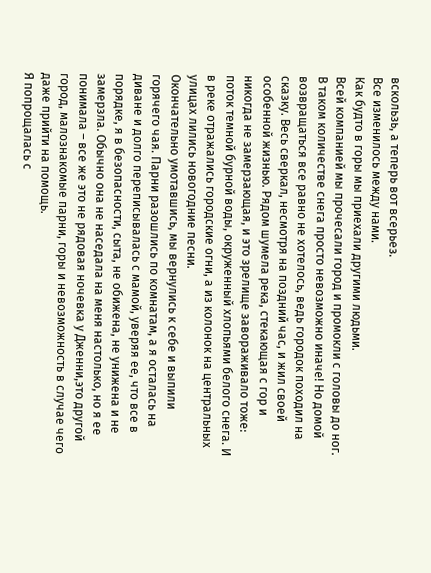вскользь, а теперь вот всерьез.
Все изменилось между нами.
Как будто в горы мы приехали другими людьми.
Всей компанией мы прочесали город и промокли с головы до ног. В таком количестве снега просто невозможно иначе! Но домой возвращаться все равно не хотелось, ведь городок походил на сказку. Весь сверкал, несмотря на поздний час, и жил своей особенной жизнью. Рядом шумела река, стекающая с гор и никогда не замерзающая, и это зрелище завораживало тоже: поток темной бурной воды, окруженный хлопьями белого снега. И в реке отражались городские огни, а из колонок на центральных улицах лились новогодние песни.
Окончательно умотавшись, мы вернулись к себе и выпили горячего чая. Парни разошлись по комнатам, а я осталась на диване и долго переписывалась с мамой, уверяя ее, что все в порядке, я в безопасности, сыта, не обижена, не унижена и не замерзла. Обычно она не наседала на меня настолько, но я ее понимала – все же это не рядовая ночевка у Дженни,это другой город, малознакомые парни, горы и невозможность в случае чего даже прийти на помощь.
Я попрощалась с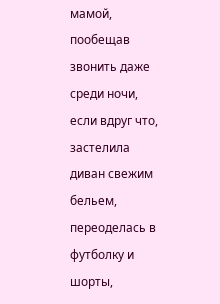мамой, пообещав звонить даже среди ночи, если вдруг что, застелила диван свежим бельем, переоделась в футболку и шорты,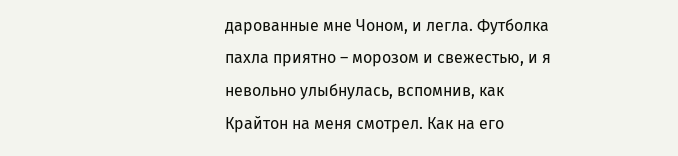дарованные мне Чоном, и легла. Футболка пахла приятно – морозом и свежестью, и я невольно улыбнулась, вспомнив, как Крайтон на меня смотрел. Как на его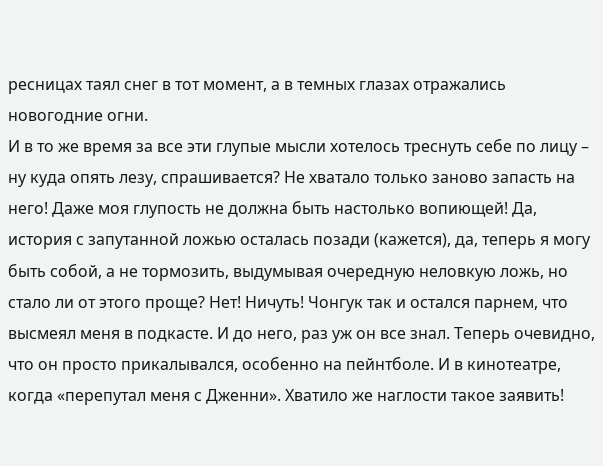ресницах таял снег в тот момент, а в темных глазах отражались новогодние огни.
И в то же время за все эти глупые мысли хотелось треснуть себе по лицу – ну куда опять лезу, спрашивается? Не хватало только заново запасть на него! Даже моя глупость не должна быть настолько вопиющей! Да, история с запутанной ложью осталась позади (кажется), да, теперь я могу быть собой, а не тормозить, выдумывая очередную неловкую ложь, но стало ли от этого проще? Нет! Ничуть! Чонгук так и остался парнем, что высмеял меня в подкасте. И до него, раз уж он все знал. Теперь очевидно, что он просто прикалывался, особенно на пейнтболе. И в кинотеатре, когда «перепутал меня с Дженни». Хватило же наглости такое заявить!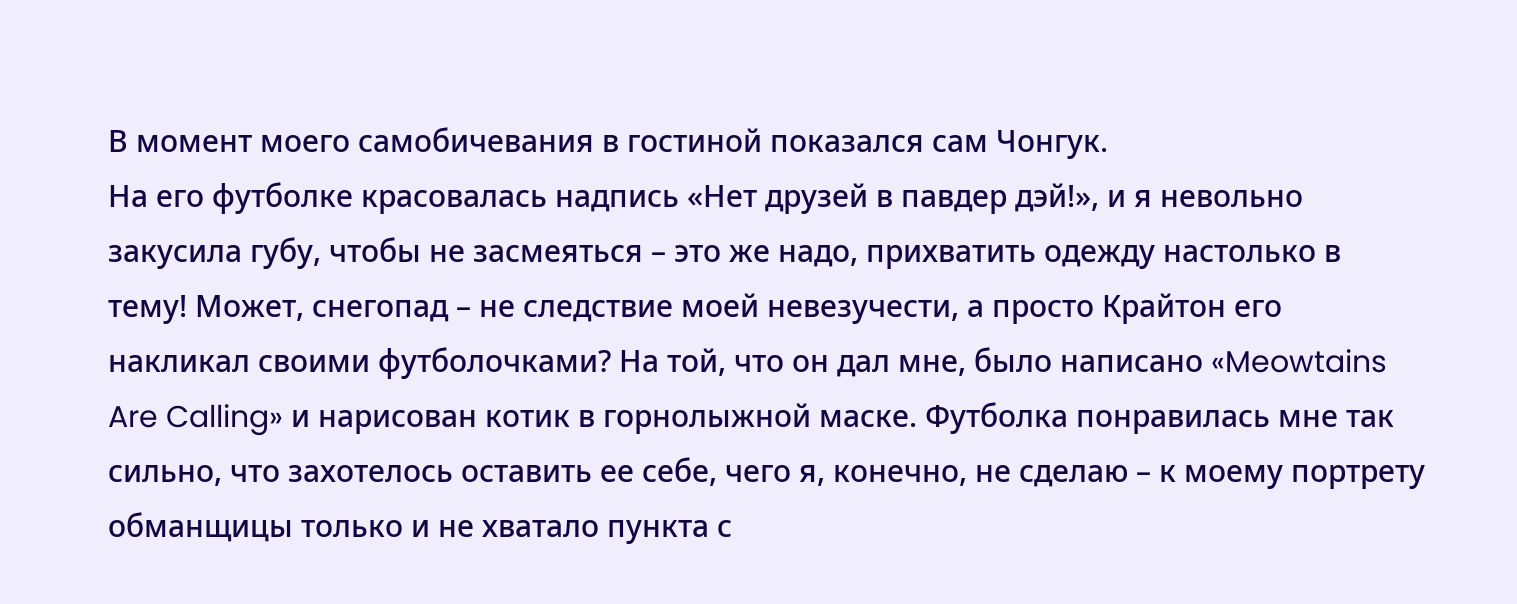В момент моего самобичевания в гостиной показался сам Чонгук.
На его футболке красовалась надпись «Нет друзей в павдер дэй!», и я невольно закусила губу, чтобы не засмеяться – это же надо, прихватить одежду настолько в тему! Может, снегопад – не следствие моей невезучести, а просто Крайтон его накликал своими футболочками? На той, что он дал мне, было написано «Meowtains Are Calling» и нарисован котик в горнолыжной маске. Футболка понравилась мне так сильно, что захотелось оставить ее себе, чего я, конечно, не сделаю – к моему портрету обманщицы только и не хватало пункта с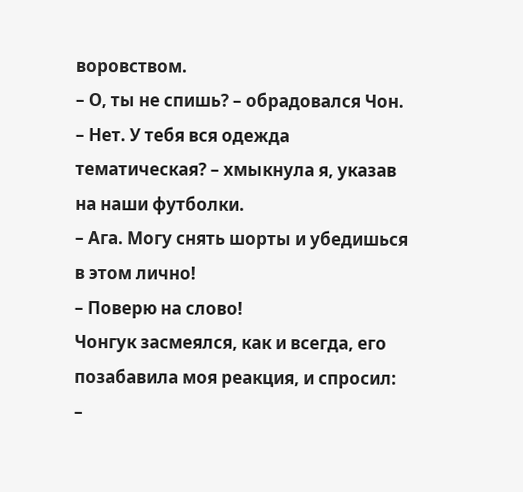воровством.
– О, ты не спишь? – обрадовался Чон.
– Нет. У тебя вся одежда тематическая? – хмыкнула я, указав на наши футболки.
– Ага. Могу снять шорты и убедишься в этом лично!
– Поверю на слово!
Чонгук засмеялся, как и всегда, его позабавила моя реакция, и спросил:
–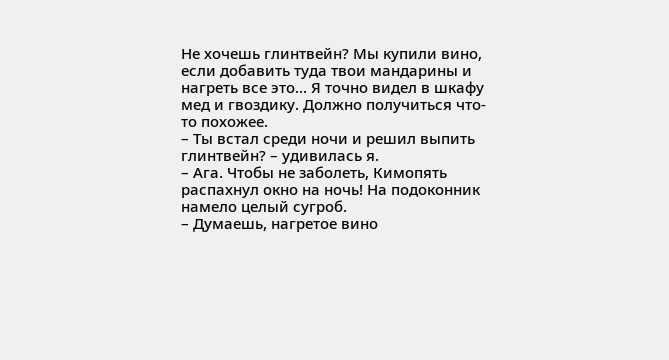Не хочешь глинтвейн? Мы купили вино, если добавить туда твои мандарины и нагреть все это... Я точно видел в шкафу мед и гвоздику. Должно получиться что-то похожее.
– Ты встал среди ночи и решил выпить глинтвейн? – удивилась я.
– Ага. Чтобы не заболеть, Кимопять распахнул окно на ночь! На подоконник намело целый сугроб.
– Думаешь, нагретое вино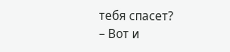тебя спасет?
– Вот и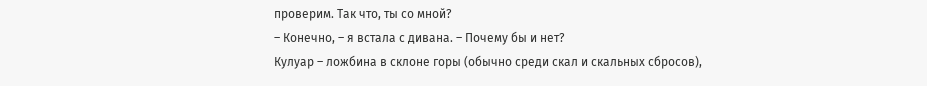проверим. Так что, ты со мной?
– Конечно, – я встала с дивана. – Почему бы и нет?
Кулуар – ложбина в склоне горы (обычно среди скал и скальных сбросов),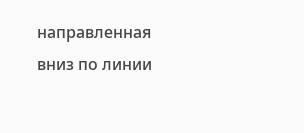направленная вниз по линии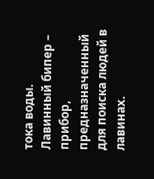тока воды.
Лавинный бипер – прибор, предназначенный для поиска людей в лавинах.